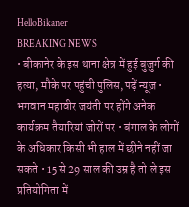HelloBikaner
BREAKING NEWS
• बीकानेर के इस थाना क्षेत्र में हुई बुजुर्ग की हत्या, मौके पर पहुंची पुलिस, पढ़ें न्यूज़ • भगवान महावीर जयंती पर होंगे अनेक कार्यक्रम तैयारियां जोरों पर • बंगाल के लोगों के अधिकार किसी भी हाल में छीने नहीं जा सकते • 15 से 29 साल की उम्र है तो ले इस प्रतियोगिता में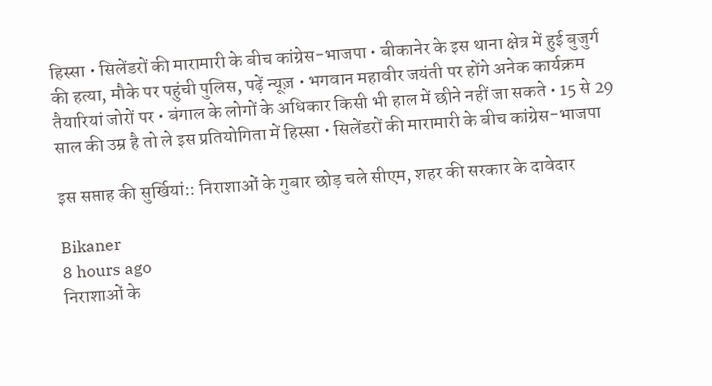हिस्सा • सिलेंडरों की मारामारी के बीच कांग्रेस-भाजपा • बीकानेर के इस थाना क्षेत्र में हुई बुजुर्ग की हत्या, मौके पर पहुंची पुलिस, पढ़ें न्यूज़ • भगवान महावीर जयंती पर होंगे अनेक कार्यक्रम तैयारियां जोरों पर • बंगाल के लोगों के अधिकार किसी भी हाल में छीने नहीं जा सकते • 15 से 29 साल की उम्र है तो ले इस प्रतियोगिता में हिस्सा • सिलेंडरों की मारामारी के बीच कांग्रेस-भाजपा

इस सप्ताह की सुर्खियां:: निराशाओं के गुबार छोड़ चले सीएम, शहर की सरकार के दावेदार

Bikaner
8 hours ago
निराशाओं के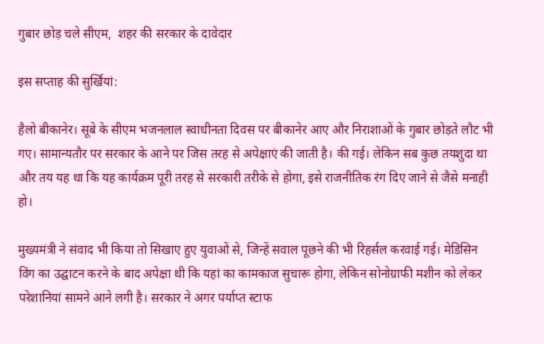गुबार छोड़ चले सीएम,  शहर की सरकार के दावेदार

इस सप्ताह की सुर्खियां:

हैलो बीकानेर। सूबे के सीएम भजनलाल स्वाधीनता दिवस पर बीकानेर आए और निराशाओं के गुबार छोड़ते लौट भी गए। सामान्यतौर पर सरकार के आने पर जिस तरह से अपेक्षाएं की जाती है। की गई। लेकिन सब कुछ तयशुदा था और तय यह था कि यह कार्यक्रम पूरी तरह से सरकारी तरीके से होगा, इसे राजनीतिक रंग दिए जाने से जैसे मनाही हो।

मुख्यमंत्री ने संवाद भी किया तो सिखाए हुए युवाओं से, जिन्हें सवाल पूछने की भी रिहर्सल करवाई गई। मेडिसिन विंग का उद्घाटन करने के बाद अपेक्षा थी कि यहां का कामकाज सुचारू होगा, लेकिन सोनोग्राफी मशीन को लेकर परेशानियां सामने आने लगी है। सरकार ने अगर पर्याप्त स्टाफ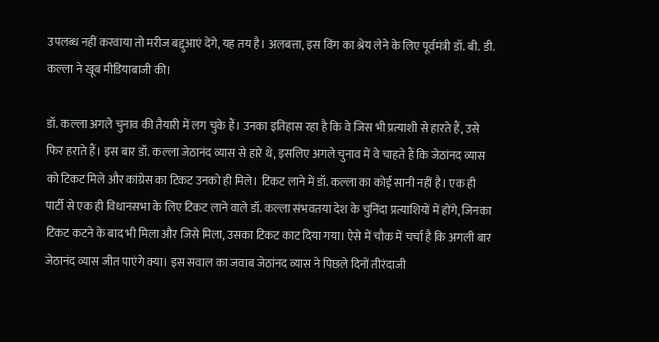उपलब्ध नहीं करवाया तो मरीज बद्दुआएं देंगे, यह तय है। अलबत्ता, इस विंग का श्रेय लेने के लिए पूर्वमंत्री डॉ. बी. डी. कल्ला ने खूब मीडियाबाजी की।

डॉ. कल्ला अगले चुनाव की तैयारी में लग चुके हैं। उनका इतिहास रहा है कि वे जिस भी प्रत्याशी से हारते हैं, उसे फिर हराते हैं। इस बार डॉ. कल्ला जेठानंद व्यास से हारे थे, इसलिए अगले चुनाव में वे चाहते हैं कि जेठांनद व्यास को टिकट मिले और कांग्रेस का टिकट उनको ही मिले। टिकट लाने में डॉ. कल्ला का कोई सानी नहीं है। एक ही पार्टी से एक ही विधानसभा के लिए टिकट लाने वाले डॉ. कल्ला संभवतया देश के चुनिंदा प्रत्याशियों में होंगे, जिनका टिकट कटने के बाद भी मिला और जिसे मिला, उसका टिकट काट दिया गया। ऐसे में चौक में चर्चा है कि अगली बार जेठानंद व्यास जीत पाएंगे क्या। इस सवाल का जवाब जेठांनद व्यास ने पिछले दिनों तीरंदाजी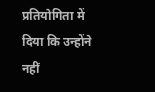प्रतियोगिता में दिया कि उन्होंने नहीं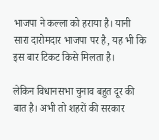भाजपा ने कल्ला को हराया है। यानी सारा दारोमदार भाजपा पर है, यह भी कि इस बार टिकट किसे मिलता है।

लेकिन विधानसभा चुनाव बहुत दूर की बात है। अभी तो शहरों की सरकार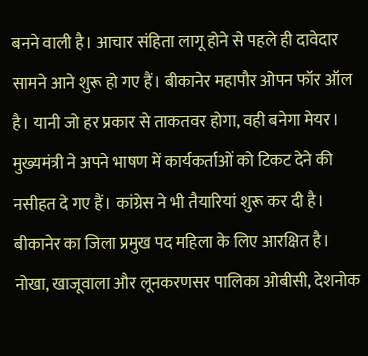बनने वाली है। आचार संहिता लागू होने से पहले ही दावेदार सामने आने शुरू हो गए हैं। बीकानेर महापौर ओपन फॉर ऑल है। यानी जो हर प्रकार से ताकतवर होगा, वही बनेगा मेयर। मुख्यमंत्री ने अपने भाषण में कार्यकर्ताओं को टिकट देने की नसीहत दे गए हैं। कांग्रेस ने भी तैयारियां शुरू कर दी है। बीकानेर का जिला प्रमुख पद महिला के लिए आरक्षित है। नोखा, खाजूवाला और लूनकरणसर पालिका ओबीसी, देशनोक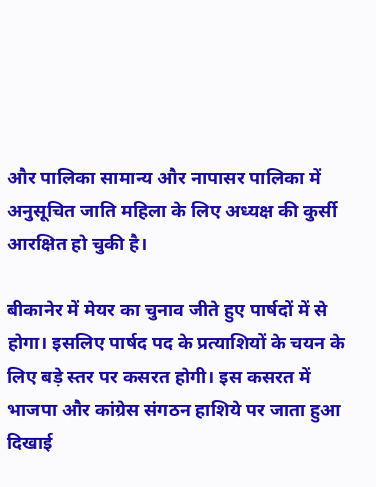और पालिका सामान्य और नापासर पालिका में अनुसूचित जाति महिला के लिए अध्यक्ष की कुर्सी आरक्षित हो चुकी है।

बीकानेर में मेयर का चुनाव जीते हुए पार्षदों में से होगा। इसलिए पार्षद पद के प्रत्याशियों के चयन के लिए बड़े स्तर पर कसरत होगी। इस कसरत में भाजपा और कांग्रेस संगठन हाशिये पर जाता हुआ दिखाई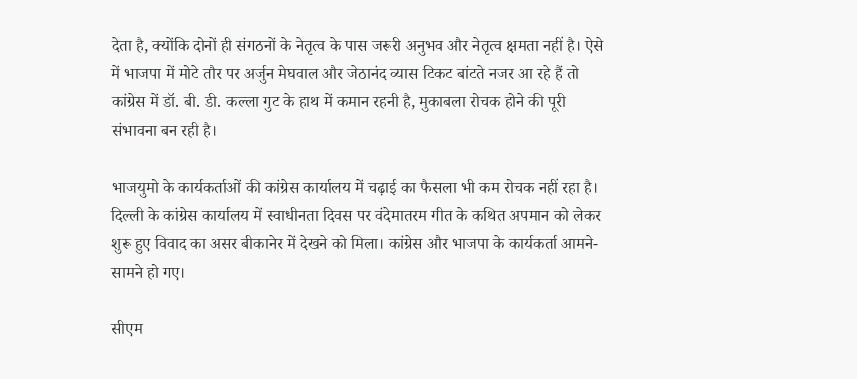देता है, क्योंकि दोनों ही संगठनों के नेतृत्व के पास जरूरी अनुभव और नेतृत्व क्षमता नहीं है। ऐसे में भाजपा में मोटे तौर पर अर्जुन मेघवाल और जेठानंद व्यास टिकट बांटते नजर आ रहे हैं तो कांग्रेस में डॉ. बी. डी. कल्ला गुट के हाथ में कमान रहनी है, मुकाबला रोचक होने की पूरी संभावना बन रही है।

भाजयुमो के कार्यकर्ताओं की कांग्रेस कार्यालय में चढ़ाई का फैसला भी कम रोचक नहीं रहा है। दिल्ली के कांग्रेस कार्यालय में स्वाधीनता दिवस पर वंदेमातरम गीत के कथित अपमान को लेकर शुरू हुए विवाद का असर बीकानेर में देखने को मिला। कांग्रेस और भाजपा के कार्यकर्ता आमने-सामने हो गए।

सीएम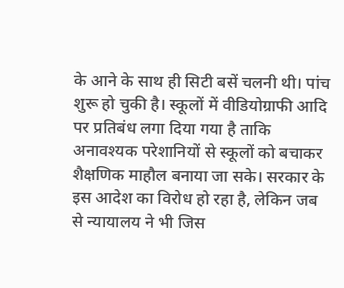के आने के साथ ही सिटी बसें चलनी थी। पांच शुरू हो चुकी है। स्कूलों में वीडियोग्राफी आदि पर प्रतिबंध लगा दिया गया है ताकि अनावश्यक परेशानियों से स्कूलों को बचाकर शैक्षणिक माहौल बनाया जा सके। सरकार के इस आदेश का विरोध हो रहा है, लेकिन जब से न्यायालय ने भी जिस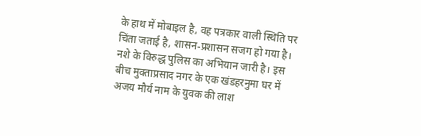के हाथ में मोबाइल है, वह पत्रकार वाली स्थिति पर चिंता जताई है, शासन-प्रशासन सजग हो गया है। नशे के विरुद्ध पुलिस का अभियान जारी है। इस बीच मुक्ताप्रसाद नगर के एक खंडहरनुमा घर में अजय मौर्य नाम के युवक की लाश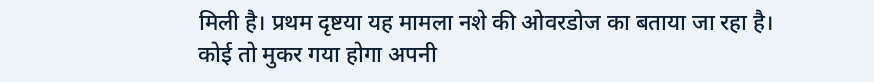मिली है। प्रथम दृष्टया यह मामला नशे की ओवरडोज का बताया जा रहा है।
कोई तो मुकर गया होगा अपनी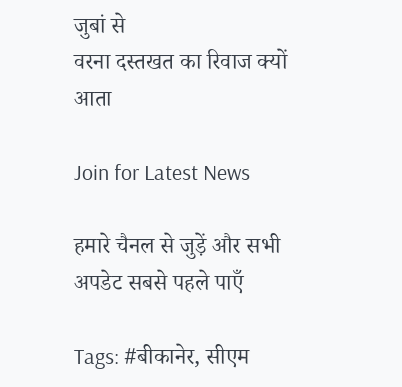जुबां से
वरना दस्तखत का रिवाज क्यों आता

Join for Latest News

हमारे चैनल से जुड़ें और सभी अपडेट सबसे पहले पाएँ

Tags: #बीकानेर, सीएम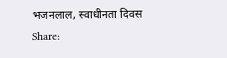भजनलाल, स्वाधीनता दिवस
Share: